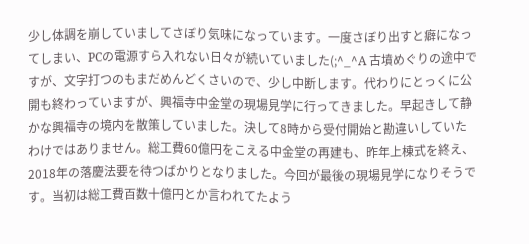少し体調を崩していましてさぼり気味になっています。一度さぼり出すと癖になってしまい、PCの電源すら入れない日々が続いていました(;^_^A 古墳めぐりの途中ですが、文字打つのもまだめんどくさいので、少し中断します。代わりにとっくに公開も終わっていますが、興福寺中金堂の現場見学に行ってきました。早起きして静かな興福寺の境内を散策していました。決して8時から受付開始と勘違いしていたわけではありません。総工費60億円をこえる中金堂の再建も、昨年上棟式を終え、2018年の落慶法要を待つばかりとなりました。今回が最後の現場見学になりそうです。当初は総工費百数十億円とか言われてたよう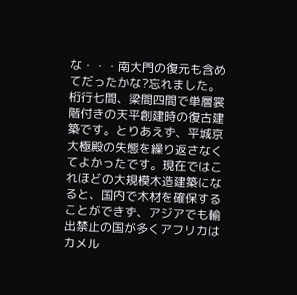な・・・南大門の復元も含めてだったかな?忘れました。
桁行七間、梁間四間で単層裳階付きの天平創建時の復古建築です。とりあえず、平城京大極殿の失態を繰り返さなくてよかったです。現在ではこれほどの大規模木造建築になると、国内で木材を確保することができず、アジアでも輸出禁止の国が多くアフリカはカメル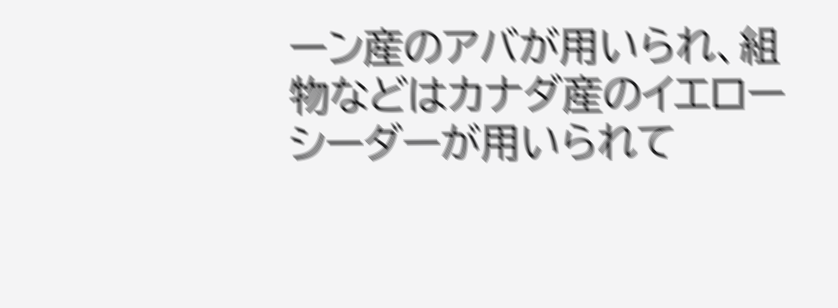ーン産のアバが用いられ、組物などはカナダ産のイエローシーダーが用いられて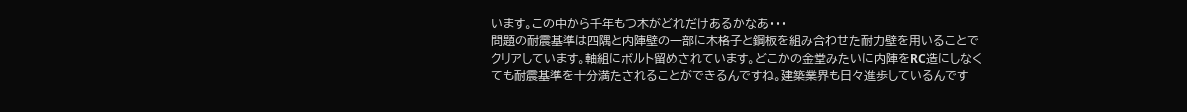います。この中から千年もつ木がどれだけあるかなあ・・・
問題の耐震基準は四隅と内陣壁の一部に木格子と鋼板を組み合わせた耐力壁を用いることでクリアしています。軸組にボルト留めされています。どこかの金堂みたいに内陣をRC造にしなくても耐震基準を十分満たされることができるんですね。建築業界も日々進歩しているんです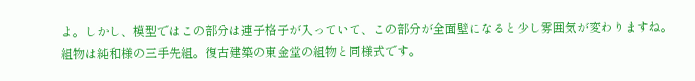よ。しかし、模型ではこの部分は連子格子が入っていて、この部分が全面壁になると少し雰囲気が変わりますね。
組物は純和様の三手先組。復古建築の東金堂の組物と同様式です。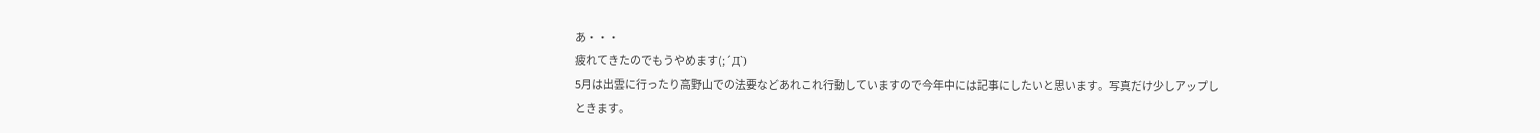あ・・・
疲れてきたのでもうやめます(;´Д`)
5月は出雲に行ったり高野山での法要などあれこれ行動していますので今年中には記事にしたいと思います。写真だけ少しアップしときます。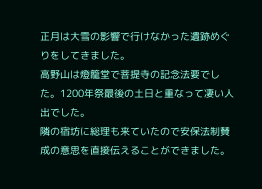正月は大雪の影響で行けなかった遺跡めぐりをしてきました。
高野山は燈籠堂で菩提寺の記念法要でした。1200年祭最後の土日と重なって凄い人出でした。
隣の宿坊に総理も来ていたので安保法制賛成の意思を直接伝えることができました。